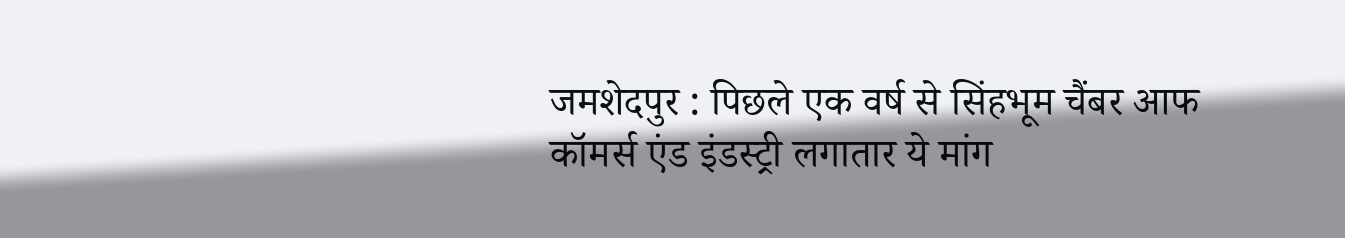जमशेदपुर : पिछले एक वर्ष से सिंहभूम चैंबर आफ कॉमर्स एंड इंडस्ट्री लगातार ये मांग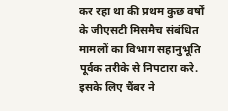कर रहा था की प्रथम कुछ वर्षों के जीएसटी मिसमैच संबंधित मामलों का विभाग सहानुभूति पूर्वक तरीके से निपटारा करे. इसके लिए चैंबर ने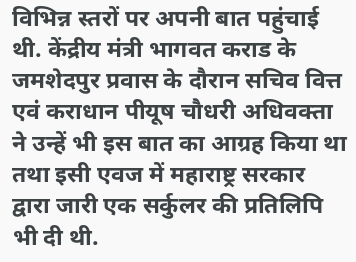विभिन्न स्तरों पर अपनी बात पहुंचाई थी. केंद्रीय मंत्री भागवत कराड के जमशेदपुर प्रवास के दौरान सचिव वित्त एवं कराधान पीयूष चौधरी अधिवक्ता ने उन्हें भी इस बात का आग्रह किया था तथा इसी एवज में महाराष्ट्र सरकार द्वारा जारी एक सर्कुलर की प्रतिलिपि भी दी थी.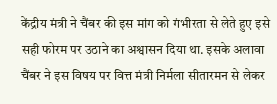केंद्रीय मंत्री ने चैंबर की इस मांग को गंभीरता से लेते हुए इसे सही फोरम पर उठाने का अश्वासन दिया था. इसके अलावा चैंबर ने इस विषय पर वित्त मंत्री निर्मला सीतारमन से लेकर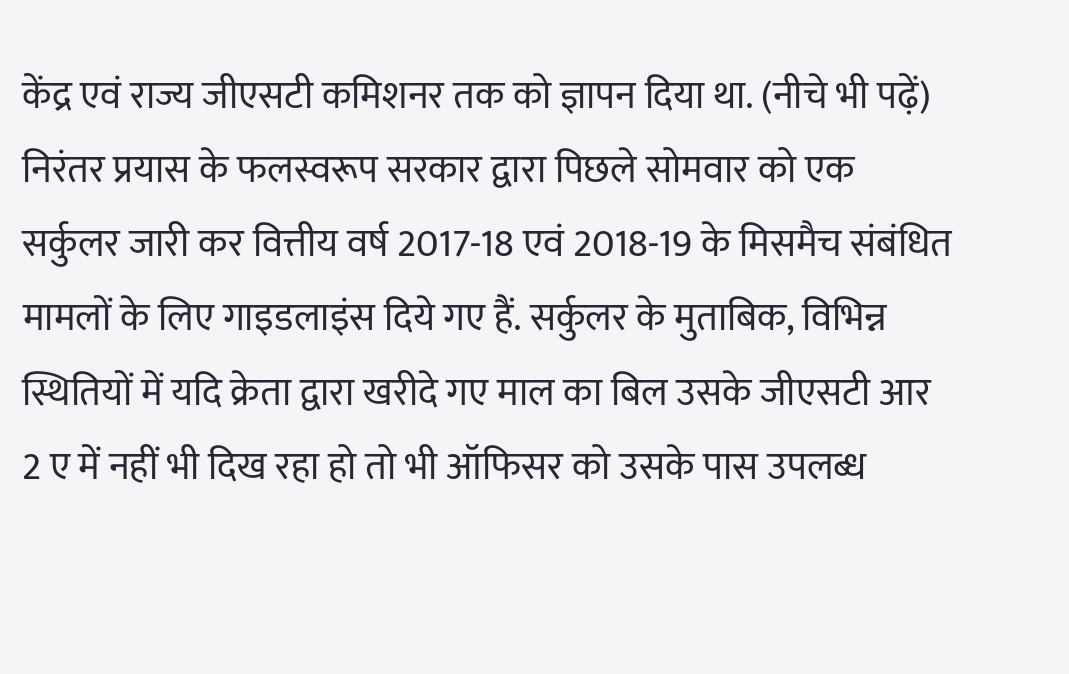केंद्र एवं राज्य जीएसटी कमिशनर तक को ज्ञापन दिया था. (नीचे भी पढ़ें)
निरंतर प्रयास के फलस्वरूप सरकार द्वारा पिछले सोमवार को एक सर्कुलर जारी कर वित्तीय वर्ष 2017-18 एवं 2018-19 के मिसमैच संबंधित मामलों के लिए गाइडलाइंस दिये गए हैं. सर्कुलर के मुताबिक, विभिन्न स्थितियों में यदि क्रेता द्वारा खरीदे गए माल का बिल उसके जीएसटी आर 2 ए में नहीं भी दिख रहा हो तो भी ऑफिसर को उसके पास उपलब्ध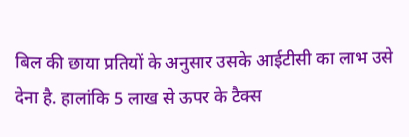बिल की छाया प्रतियों के अनुसार उसके आईटीसी का लाभ उसे देना है. हालांकि 5 लाख से ऊपर के टैक्स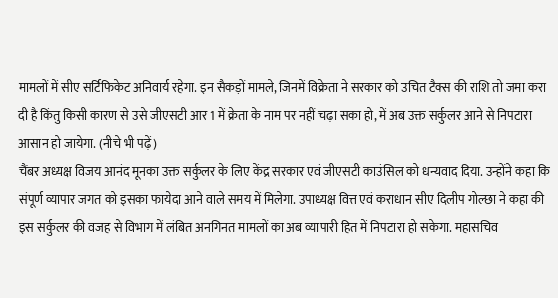मामलों में सीए सर्टिफिकेट अनिवार्य रहेगा. इन सैकड़ों मामले, जिनमें विक्रेता ने सरकार को उचित टैक्स की राशि तो जमा करा दी है किंतु किसी कारण से उसे जीएसटी आर 1 में क्रेता के नाम पर नहीं चढ़ा सका हो, में अब उक्त सर्कुलर आने से निपटारा आसान हो जायेगा. (नीचे भी पढ़ें)
चैंबर अध्यक्ष विजय आनंद मूनका उक्त सर्कुलर के लिए केंद्र सरकार एवं जीएसटी काउंसिल को धन्यवाद दिया. उन्होंने कहा कि संपूर्ण व्यापार जगत को इसका फायेदा आने वाले समय में मिलेगा. उपाध्यक्ष वित्त एवं कराधान सीए दिलीप गोल्छा ने कहा की इस सर्कुलर की वजह से विभाग में लंबित अनगिनत मामलों का अब व्यापारी हित में निपटारा हो सकेगा. महासचिव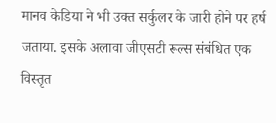मानव केडिया ने भी उक्त सर्कुलर के जारी होने पर हर्ष जताया. इसके अलावा जीएसटी रूल्स संबंधित एक विस्तृत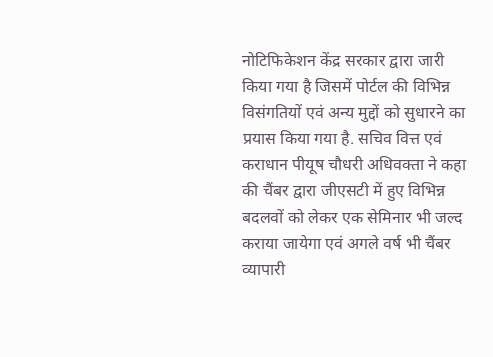नोटिफिकेशन केंद्र सरकार द्वारा जारी किया गया है जिसमें पोर्टल की विभिन्न विसंगतियों एवं अन्य मुद्दों को सुधारने का प्रयास किया गया है. सचिव वित्त एवं कराधान पीयूष चौधरी अधिवक्ता ने कहा की चैंबर द्वारा जीएसटी में हुए विभिन्न बदलवों को लेकर एक सेमिनार भी जल्द कराया जायेगा एवं अगले वर्ष भी चैंबर व्यापारी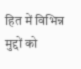हित में विभिन्न मुद्दों को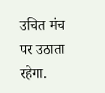उचित मंच पर उठाता रहेगा.